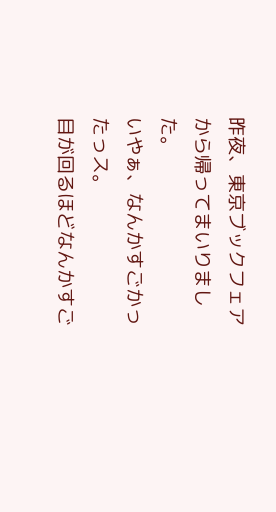昨夜、東京ブックフェアから帰ってまいりました。
いやぁ、なんかすごかったっス。
目が回るほどなんかすご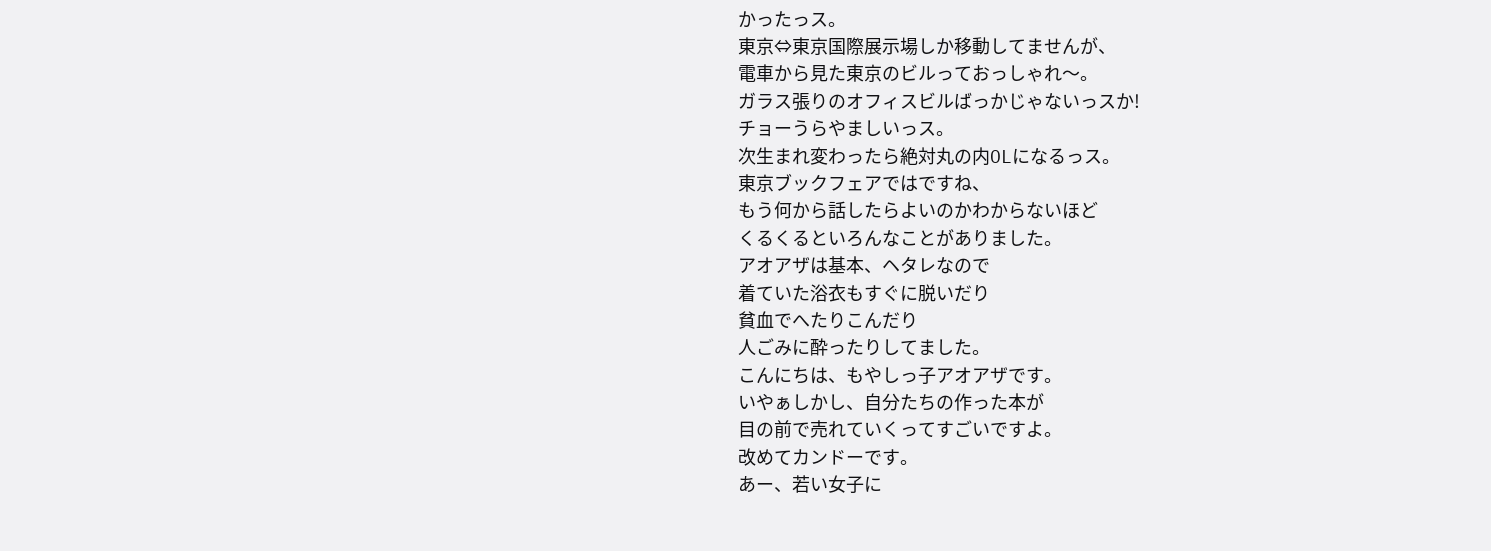かったっス。
東京⇔東京国際展示場しか移動してませんが、
電車から見た東京のビルっておっしゃれ〜。
ガラス張りのオフィスビルばっかじゃないっスか!
チョーうらやましいっス。
次生まれ変わったら絶対丸の内OLになるっス。
東京ブックフェアではですね、
もう何から話したらよいのかわからないほど
くるくるといろんなことがありました。
アオアザは基本、ヘタレなので
着ていた浴衣もすぐに脱いだり
貧血でへたりこんだり
人ごみに酔ったりしてました。
こんにちは、もやしっ子アオアザです。
いやぁしかし、自分たちの作った本が
目の前で売れていくってすごいですよ。
改めてカンドーです。
あー、若い女子に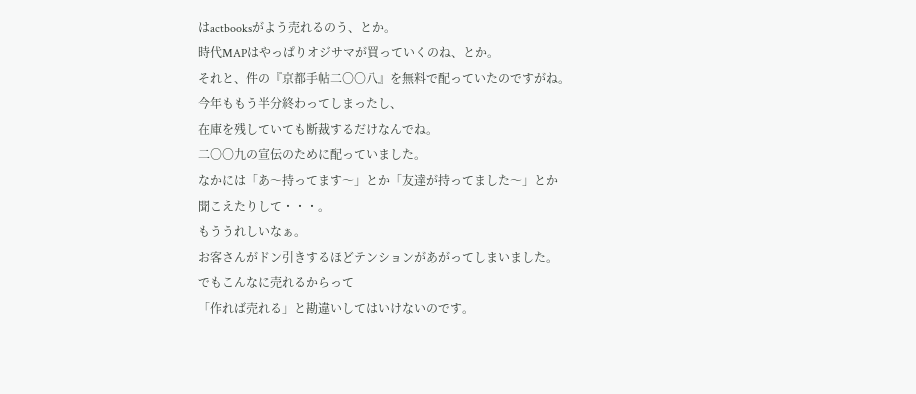はactbooksがよう売れるのう、とか。
時代MAPはやっぱりオジサマが買っていくのね、とか。
それと、件の『京都手帖二〇〇八』を無料で配っていたのですがね。
今年ももう半分終わってしまったし、
在庫を残していても断裁するだけなんでね。
二〇〇九の宣伝のために配っていました。
なかには「あ〜持ってます〜」とか「友達が持ってました〜」とか
聞こえたりして・・・。
もううれしいなぁ。
お客さんがドン引きするほどテンションがあがってしまいました。
でもこんなに売れるからって
「作れば売れる」と勘違いしてはいけないのです。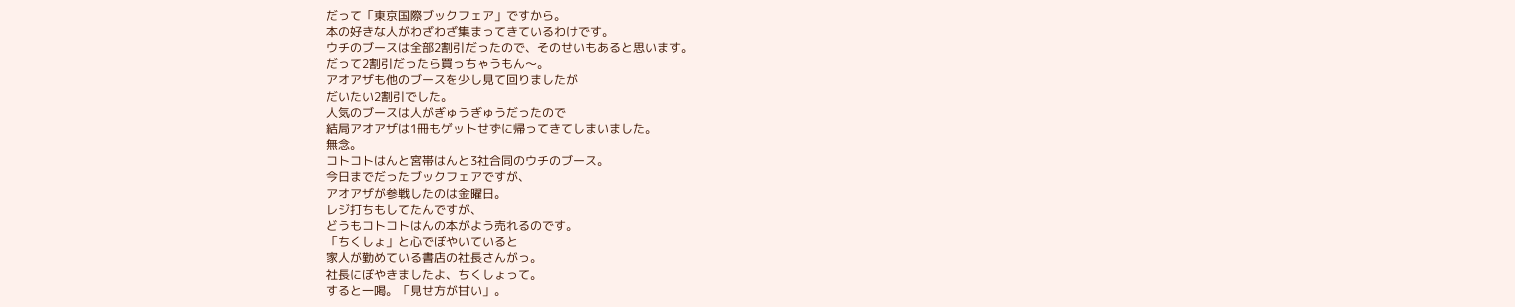だって「東京国際ブックフェア」ですから。
本の好きな人がわざわざ集まってきているわけです。
ウチのブースは全部2割引だったので、そのせいもあると思います。
だって2割引だったら買っちゃうもん〜。
アオアザも他のブースを少し見て回りましたが
だいたい2割引でした。
人気のブースは人がぎゅうぎゅうだったので
結局アオアザは1冊もゲットせずに帰ってきてしまいました。
無念。
コトコトはんと宮帯はんと3社合同のウチのブース。
今日までだったブックフェアですが、
アオアザが参戦したのは金曜日。
レジ打ちもしてたんですが、
どうもコトコトはんの本がよう売れるのです。
「ちくしょ」と心でぼやいていると
家人が勤めている書店の社長さんがっ。
社長にぼやきましたよ、ちくしょって。
すると一喝。「見せ方が甘い」。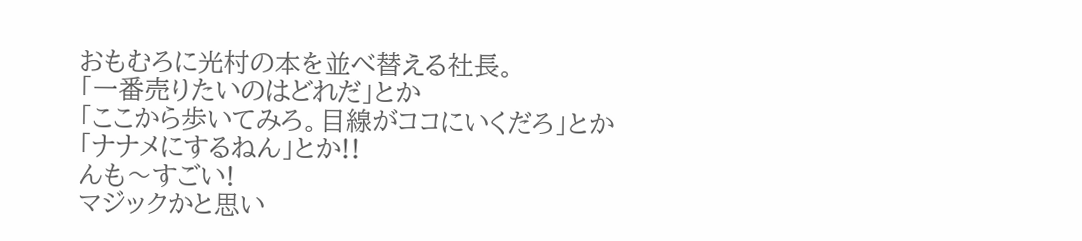おもむろに光村の本を並べ替える社長。
「一番売りたいのはどれだ」とか
「ここから歩いてみろ。目線がココにいくだろ」とか
「ナナメにするねん」とか!!
んも〜すごい!
マジックかと思い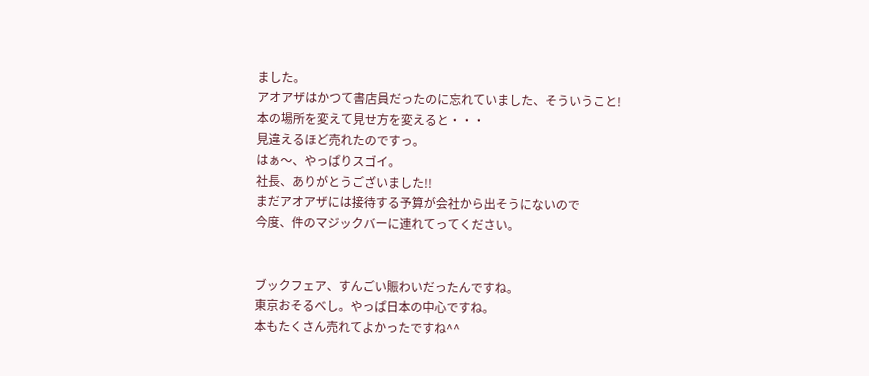ました。
アオアザはかつて書店員だったのに忘れていました、そういうこと!
本の場所を変えて見せ方を変えると・・・
見違えるほど売れたのですっ。
はぁ〜、やっぱりスゴイ。
社長、ありがとうございました!!
まだアオアザには接待する予算が会社から出そうにないので
今度、件のマジックバーに連れてってください。


ブックフェア、すんごい賑わいだったんですね。
東京おそるべし。やっぱ日本の中心ですね。
本もたくさん売れてよかったですね^^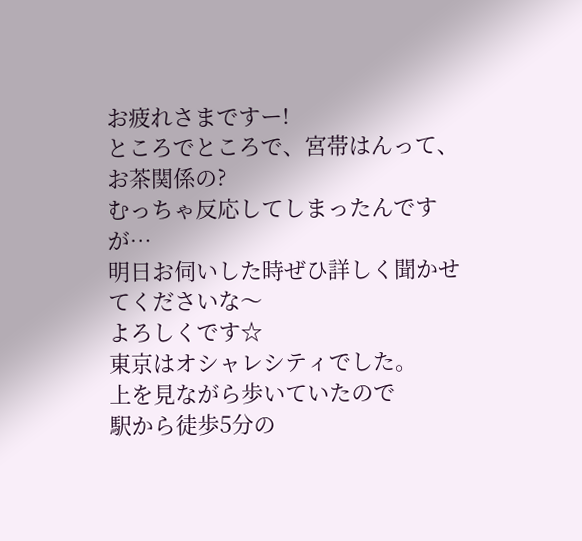お疲れさまですー!
ところでところで、宮帯はんって、お茶関係の?
むっちゃ反応してしまったんですが…
明日お伺いした時ぜひ詳しく聞かせてくださいな〜
よろしくです☆
東京はオシャレシティでした。
上を見ながら歩いていたので
駅から徒歩5分の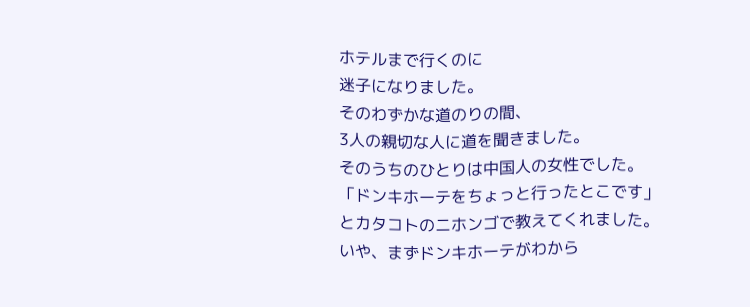ホテルまで行くのに
迷子になりました。
そのわずかな道のりの間、
3人の親切な人に道を聞きました。
そのうちのひとりは中国人の女性でした。
「ドンキホーテをちょっと行ったとこです」
とカタコトのニホンゴで教えてくれました。
いや、まずドンキホーテがわから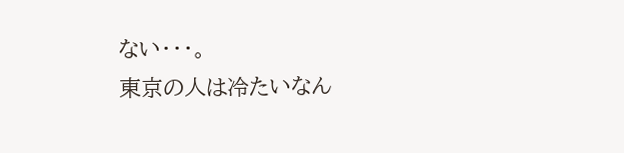ない・・・。
東京の人は冷たいなん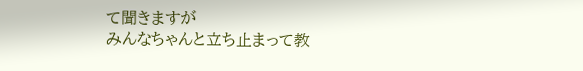て聞きますが
みんなちゃんと立ち止まって教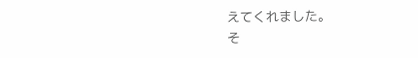えてくれました。
そ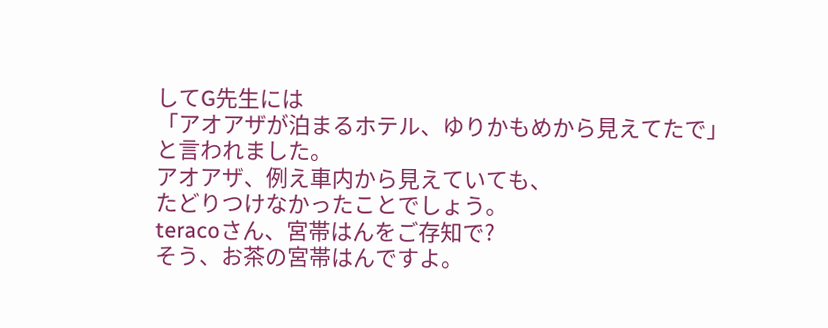してG先生には
「アオアザが泊まるホテル、ゆりかもめから見えてたで」
と言われました。
アオアザ、例え車内から見えていても、
たどりつけなかったことでしょう。
teracoさん、宮帯はんをご存知で?
そう、お茶の宮帯はんですよ。